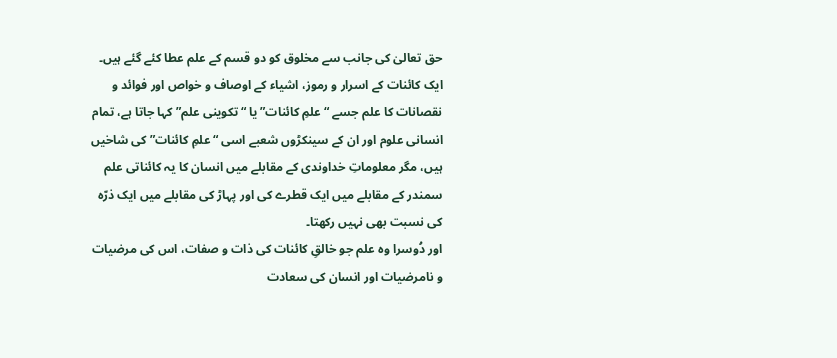حق تعالیٰ کی جانب سے مخلوق کو دو قسم کے علم عطا کئے گئے ہیں۔
ایک کائنات کے اسرار و رموز، اشیاء کے اوصاف و خواص اور فوائد و نقصانات کا علم جسے “علمِ کائنات” یا “تکوینی علم” کہا جاتا ہے، تمام انسانی علوم اور ان کے سینکڑوں شعبے اسی “علمِ کائنات” کی شاخیں ہیں، مگر معلوماتِ خداوندی کے مقابلے میں انسان کا یہ کائناتی علم سمندر کے مقابلے میں ایک قطرے کی اور پہاڑ کی مقابلے میں ایک ذرّہ کی نسبت بھی نہیں رکھتا۔
اور دُوسرا وہ علم جو خالقِ کائنات کی ذات و صفات، اس کی مرضیات و نامرضیات اور انسان کی سعادت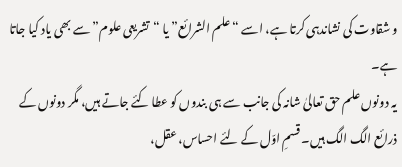و شقاوت کی نشاندہی کرتا ہے، اسے “علم الشرائع” یا “تشریعی علوم” سے بھی یاد کیا جاتا ہے۔
یہ دونوں علم حق تعالیٰ شانہ کی جانب سے ہی بندوں کو عطا کئے جاتے ہیں، مگر دونوں کے ذرائع الگ الگ ہیں۔ قسمِ اوّل کے لئے احساس، عقل،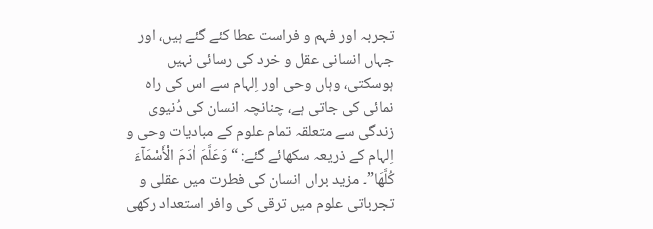تجربہ اور فہم و فراست عطا کئے گئے ہیں، اور جہاں انسانی عقل و خرد کی رسائی نہیں ہوسکتی، وہاں وحی اور اِلہام سے اس کی راہ نمائی کی جاتی ہے، چنانچہ انسان کی دُنیوی زندگی سے متعلقہ تمام علوم کے مبادیات وحی و اِلہام کے ذریعہ سکھائے گئے: “وَعَلَّمَ اٰدَمَ الْأَسْمَآءَ کُلَّھَا”۔ مزید براں انسان کی فطرت میں عقلی و تجرباتی علوم میں ترقی کی وافر استعداد رکھی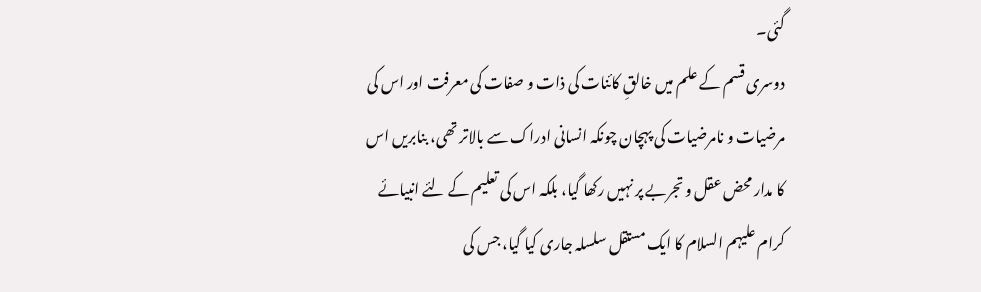گئی۔
دوسری قسم کے علم میں خالقِ کائنات کی ذات و صفات کی معرفت اور اس کی مرضیات و نامرضیات کی پہچان چونکہ انسانی ادراک سے بالاتر تھی، بنابریں اس کا مدار محض عقل و تجربے پر نہیں رکھا گیا، بلکہ اس کی تعلیم کے لئے انبیائے کرام علیہم السلام کا ایک مستقل سلسلہ جاری کیا گیا، جس کی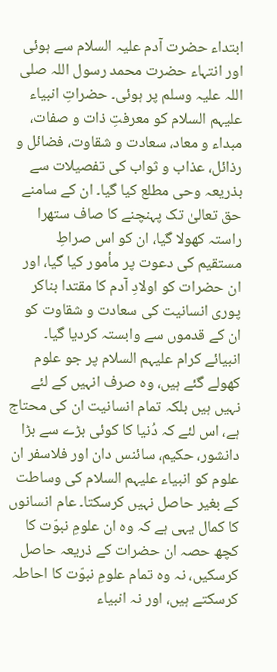ابتداء حضرت آدم علیہ السلام سے ہوئی اور انتہاء حضرت محمد رسول اللہ صلی اللہ علیہ وسلم پر ہوئی۔ حضراتِ انبیاء علیہم السلام کو معرفتِ ذات و صفات، مبداء و معاد، سعادت و شقاوت، فضائل و رذائل، عذاب و ثواب کی تفصیلات سے بذریعہ وحی مطلع کیا گیا۔ ان کے سامنے حق تعالیٰ تک پہنچنے کا صاف ستھرا راستہ کھولا گیا، ان کو اس صراطِ مستقیم کی دعوت پر مأمور کیا گیا، اور ان حضرات کو اولادِ آدم کا مقتدا بناکر پوری انسانیت کی سعادت و شقاوت کو ان کے قدموں سے وابستہ کردیا گیا۔
انبیائے کرام علیہم السلام پر جو علوم کھولے گئے ہیں، وہ صرف انہیں کے لئے نہیں ہیں بلکہ تمام انسانیت ان کی محتاج ہے، اس لئے کہ دُنیا کا کوئی بڑے سے بڑا دانشور، حکیم، سائنس دان اور فلاسفر ان علوم کو انبیاء علیہم السلام کی وساطت کے بغیر حاصل نہیں کرسکتا۔ عام انسانوں کا کمال یہی ہے کہ وہ ان علومِ نبوّت کا کچھ حصہ ان حضرات کے ذریعہ حاصل کرسکیں، نہ وہ تمام علومِ نبوّت کا احاطہ کرسکتے ہیں، اور نہ انبیاء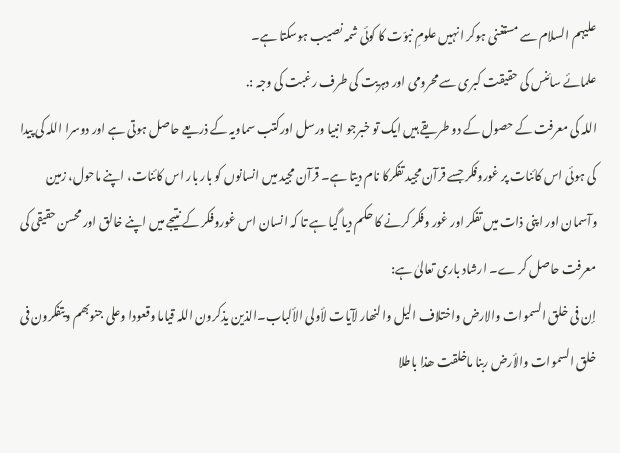علیہم السلام سے مستغنی ہوکر انہیں علومِ نبوّت کا کوئی شمہ نصیب ہوسکتا ہے۔
علمائے سائنس کی حقیقت کبری سے محرومی اور دہریت کی طرف رغبت کی وجہ :.
اللہ کی معرفت کے حصول کے دو طریقے ہیں ایک تو خبرجو انبیا ورسل اورکتب سماویہ کے ذریعے حاصل ہوتی ہے اور دوسرا اللہ کی پیدا کی ہوئی اس کائنات پر غوروفکر جسے قرآن مجید تفکرکا نام دیتا ہے۔ قرآن مجید میں انسانوں کو بار بار اس کائنات، اپنے ماحول، زمین وآسمان اور اپنی ذات میں تفکر اور غور وفکر کرنے کا حکم دیا گیا ہے تا کہ انسان اس غوروفکر کے نتیجے میں اپنے خالق اور محسن حقیقی کی معرفت حاصل کر ے۔ ارشاد باری تعالیٰ ہے:
إن فی خلق السموات والارض واختلاف الیل والنھار لآیات لأولی الألباب۔الذین یذکرون اللہ قیاما وقعودا وعلی جنوبھم ویتفکرون فی خلق السموات والأرض ربنا ماخلقت ھذا باطلا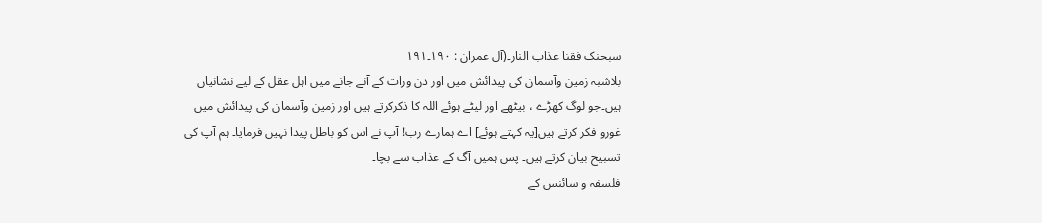سبحنک فقنا عذاب النار۔(آل عمران : ۱۹۰۔۱۹۱
بلاشبہ زمین وآسمان کی پیدائش میں اور دن ورات کے آنے جانے میں اہل عقل کے لیے نشانیاں ہیں۔جو لوگ کھڑے ، بیٹھے اور لیٹے ہوئے اللہ کا ذکرکرتے ہیں اور زمین وآسمان کی پیدائش میں غورو فکر کرتے ہیں[یہ کہتے ہوئے] اے ہمارے رب! آپ نے اس کو باطل پیدا نہیں فرمایا۔ ہم آپ کی تسبیح بیان کرتے ہیں۔ پس ہمیں آگ کے عذاب سے بچا۔
فلسفہ و سائنس کے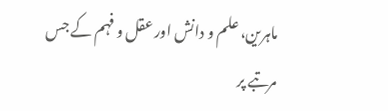ماہرین، علم و دانش اور عقل و فہم کے جس مرتبے پر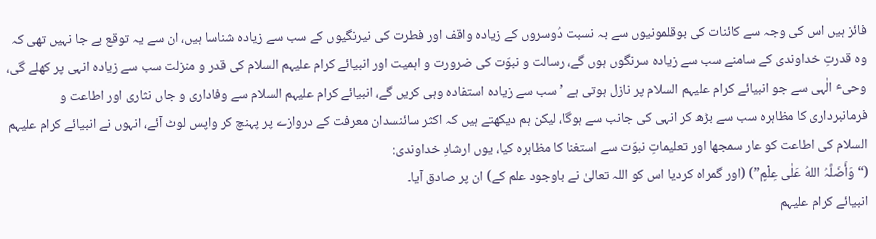فائز ہیں اس کی وجہ سے کائنات کی بوقلمونیوں سے بہ نسبت دُوسروں کے زیادہ واقف اور فطرت کی نیرنگیوں کے سب سے زیادہ شناسا ہیں، ان سے یہ توقع بے جا نہیں تھی کہ وہ قدرتِ خداوندی کے سامنے سب سے زیادہ سرنگوں ہوں گے، رسالت و نبوّت کی ضرورت و اہمیت اور انبیائے کرام علیہم السلام کی قدر و منزلت سب سے زیادہ انہی پر کھلے گی، وحیٴ الٰہی سے جو انبیائے کرام علیہم السلام پر نازل ہوتی ہے ’ سب سے زیادہ استفادہ وہی کریں گے، انبیائے کرام علیہم السلام سے وفاداری و جاں نثاری اور اطاعت و فرمانبرداری کا مظاہرہ سب سے بڑھ کر انہی کی جانب سے ہوگا، لیکن ہم دیکھتے ہیں کہ اکثر سائنسدان معرفت کے دروازے پر پہنچ کر واپس لوٹ آئے، انہوں نے انبیائے کرام علیہم السلام کی اطاعت کو عار سمجھا اور تعلیماتِ نبوّت سے استغنا کا مظاہرہ کیا، یوں ارشادِ خداوندی:
(“وَأَضَلَّہُ اللهُ عَلٰی عِلْمٍ”) (اور گمراہ کردیا اس کو اللہ تعالیٰ نے باوجود علم کے) ان پر صادق آیا۔
انبیائے کرام علیہم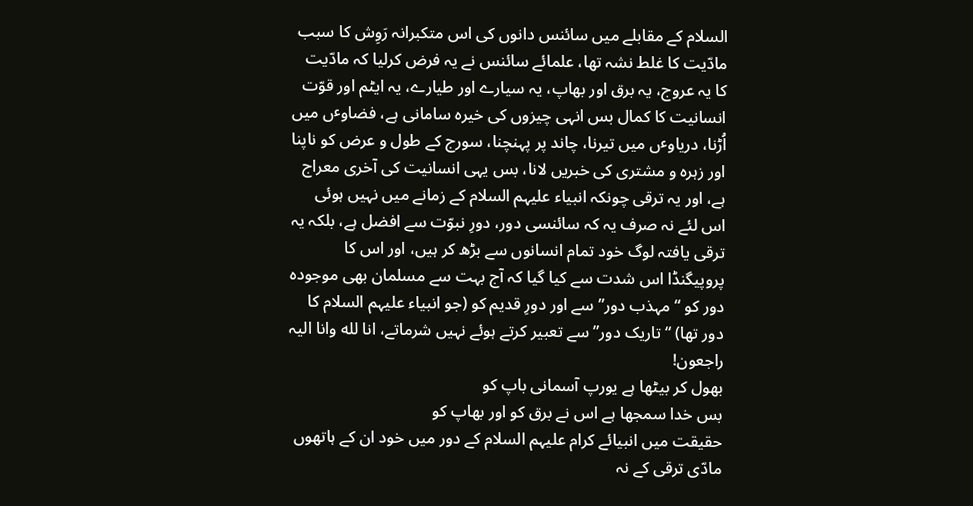السلام کے مقابلے میں سائنس دانوں کی اس متکبرانہ رَوِش کا سبب مادّیت کا غلط نشہ تھا، علمائے سائنس نے یہ فرض کرلیا کہ مادّیت کا یہ عروج، یہ برق اور بھاپ، یہ سیارے اور طیارے، یہ ایٹم اور قوّت انسانیت کا کمال بس انہی چیزوں کی خیرہ سامانی ہے، فضاوٴں میں اُڑنا، دریاوٴں میں تیرنا، چاند پر پہنچنا، سورج کے طول و عرض کو ناپنا اور زہرہ و مشتری کی خبریں لانا، بس یہی انسانیت کی آخری معراج ہے، اور یہ ترقی چونکہ انبیاء علیہم السلام کے زمانے میں نہیں ہوئی اس لئے نہ صرف یہ کہ سائنسی دور، دورِ نبوّت سے افضل ہے، بلکہ یہ ترقی یافتہ لوگ خود تمام انسانوں سے بڑھ کر ہیں، اور اس کا پروپیگنڈا اس شدت سے کیا گیا کہ آج بہت سے مسلمان بھی موجودہ دور کو “مہذب دور” سے اور دورِ قدیم کو (جو انبیاء علیہم السلام کا دور تھا) “تاریک دور” سے تعبیر کرتے ہوئے نہیں شرماتے، انا لله وانا الیہ راجعون!
بھول کر بیٹھا ہے یورپ آسمانی باپ کو
بس خدا سمجھا ہے اس نے برق کو اور بھاپ کو
حقیقت میں انبیائے کرام علیہم السلام کے دور میں خود ان کے ہاتھوں مادّی ترقی کے نہ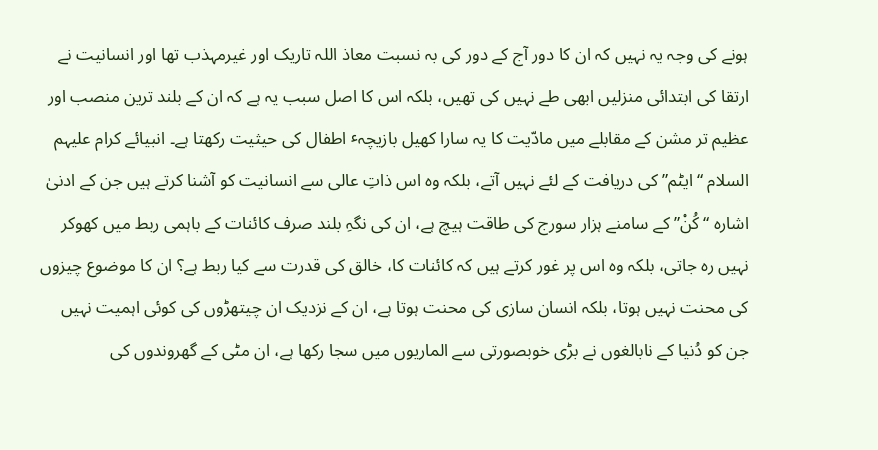ہونے کی وجہ یہ نہیں کہ ان کا دور آج کے دور کی بہ نسبت معاذ اللہ تاریک اور غیرمہذب تھا اور انسانیت نے ارتقا کی ابتدائی منزلیں ابھی طے نہیں کی تھیں، بلکہ اس کا اصل سبب یہ ہے کہ ان کے بلند ترین منصب اور عظیم تر مشن کے مقابلے میں مادّیت کا یہ سارا کھیل بازیچہٴ اطفال کی حیثیت رکھتا ہے۔ انبیائے کرام علیہم السلام “ایٹم” کی دریافت کے لئے نہیں آتے، بلکہ وہ اس ذاتِ عالی سے انسانیت کو آشنا کرتے ہیں جن کے ادنیٰ اشارہ “کُنْ” کے سامنے ہزار سورج کی طاقت ہیچ ہے، ان کی نگہِ بلند صرف کائنات کے باہمی ربط میں کھوکر نہیں رہ جاتی، بلکہ وہ اس پر غور کرتے ہیں کہ کائنات کا، خالق کی قدرت سے کیا ربط ہے؟ ان کا موضوع چیزوں کی محنت نہیں ہوتا، بلکہ انسان سازی کی محنت ہوتا ہے، ان کے نزدیک ان چیتھڑوں کی کوئی اہمیت نہیں جن کو دُنیا کے نابالغوں نے بڑی خوبصورتی سے الماریوں میں سجا رکھا ہے، ان مٹی کے گھروندوں کی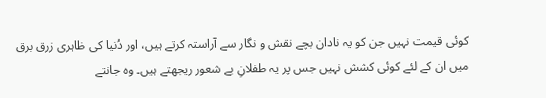کوئی قیمت نہیں جن کو یہ نادان بچے نقش و نگار سے آراستہ کرتے ہیں، اور دُنیا کی ظاہری زرق برق میں ان کے لئے کوئی کشش نہیں جس پر یہ طفلانِ بے شعور ریجھتے ہیں۔ وہ جانتے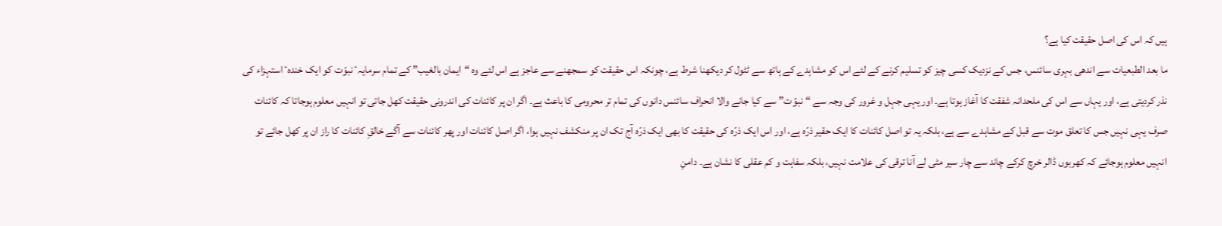ہیں کہ اس کی اصل حقیقت کیا ہے؟
ما بعد الطبعیات سے اندھی بہری سائنس، جس کے نزدیک کسی چیز کو تسلیم کرنے کے لئے اس کو مشاہدے کے ہاتھ سے ٹٹول کر دیکھنا شرط ہے، چونکہ اس حقیقت کو سمجھنے سے عاجز ہے اس لئے وہ “ایمان بالغیب” کے تمام سرمایہٴ نبوّت کو ایک خندہٴ استہزاء کی نذر کردیتی ہے، اور یہاں سے اس کی ملحدانہ شفقت کا آغاز ہوتا ہے۔ اور یہی جہل و غرور کی وجہ سے “نبوّت” سے کیا جانے والا انحراف سائنس دانوں کی تمام تر محرومی کا باعث ہے۔ اگر ان پر کائنات کی اندرونی حقیقت کھل جاتی تو انہیں معلوم ہوجاتا کہ کائنات صرف یہی نہیں جس کا تعلق موت سے قبل کے مشاہدے سے ہے، بلکہ یہ تو اصل کائنات کا ایک حقیر ذرّہ ہے، اور اس ایک ذرّہ کی حقیقت کا بھی ایک ذرّہ آج تک ان پر منکشف نہیں ہوا، اگر اصل کائنات اور پھر کائنات سے آگے خالقِ کائنات کا راز ان پر کھل جائے تو انہیں معلوم ہوجائے کہ کھربوں ڈالر خرچ کرکے چاند سے چار سیر مٹی لے آنا ترقی کی علامت نہیں، بلکہ سفاہت و کم عقلی کا نشان ہے۔ دامنِ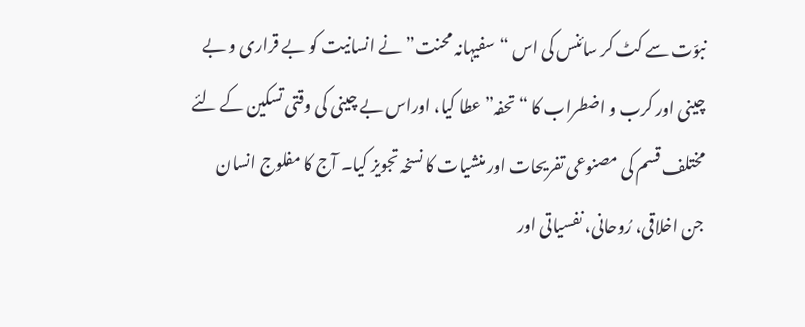نبوّت سے کٹ کر سائنس کی اس “سفیہانہ محنت” نے انسانیت کو بے قراری و بے چینی اور کرب و اضطراب کا “تحفہ” عطا کیا، اوراس بے چینی کی وقتی تسکین کے لئے مختلف قسم کی مصنوعی تفریحات اور منشیات کا نسخہ تجویز کیا۔ آج کا مفلوج انسان جن اخلاقی، رُوحانی، نفسیاتی اور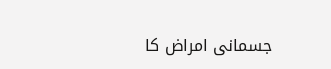جسمانی امراض کا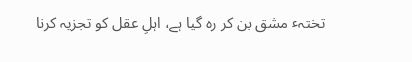تختہٴ مشق بن کر رہ گیا ہے، اہلِ عقل کو تجزیہ کرنا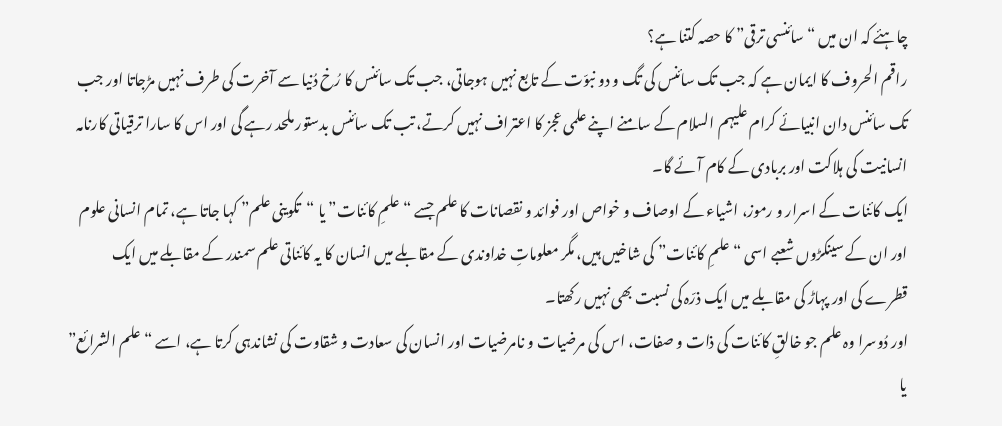چاہئے کہ ان میں “سائنسی ترقی” کا حصہ کتنا ہے؟
راقم الحروف کا ایمان ہے کہ جب تک سائنس کی تگ و دو نبوّت کے تابع نہیں ہوجاتی، جب تک سائنس کا رُخ دُنیا سے آخرت کی طرف نہیں مڑجاتا اور جب تک سائنس دان انبیائے کرام علیہم السلام کے سامنے اپنے علمی عجز کا اعتراف نہیں کرتے، تب تک سائنس بدستور ملحد رہے گی اور اس کا سارا ترقیاتی کارنامہ انسانیت کی ہلاکت اور بربادی کے کام آئے گا۔
ایک کائنات کے اسرار و رموز، اشیاء کے اوصاف و خواص اور فوائد و نقصانات کا علم جسے “علمِ کائنات” یا “تکوینی علم” کہا جاتا ہے، تمام انسانی علوم اور ان کے سینکڑوں شعبے اسی “علمِ کائنات” کی شاخیں ہیں، مگر معلوماتِ خداوندی کے مقابلے میں انسان کا یہ کائناتی علم سمندر کے مقابلے میں ایک قطرے کی اور پہاڑ کی مقابلے میں ایک ذرّہ کی نسبت بھی نہیں رکھتا۔
اور دُوسرا وہ علم جو خالقِ کائنات کی ذات و صفات، اس کی مرضیات و نامرضیات اور انسان کی سعادت و شقاوت کی نشاندہی کرتا ہے، اسے “علم الشرائع” یا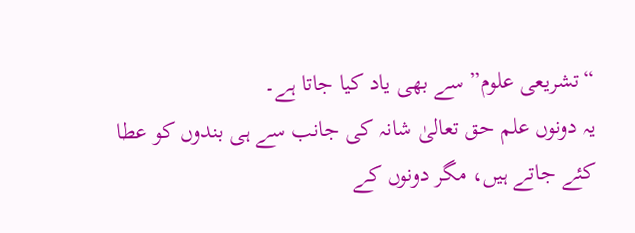“تشریعی علوم” سے بھی یاد کیا جاتا ہے۔
یہ دونوں علم حق تعالیٰ شانہ کی جانب سے ہی بندوں کو عطا کئے جاتے ہیں، مگر دونوں کے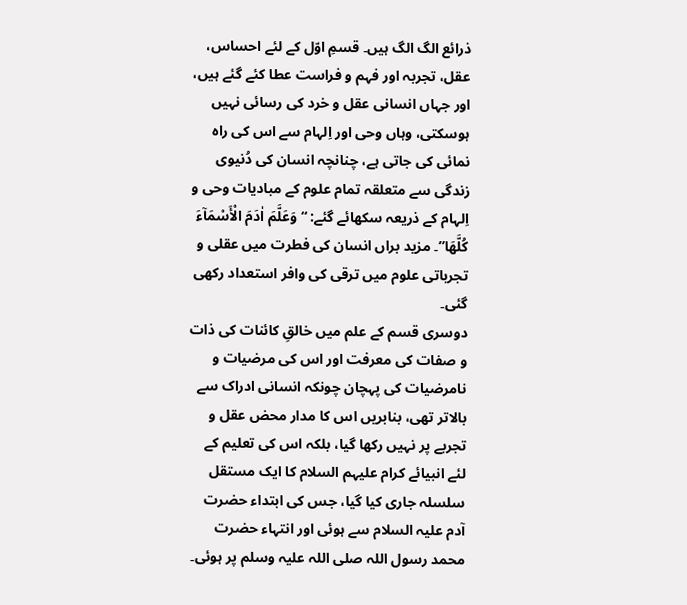ذرائع الگ الگ ہیں۔ قسمِ اوّل کے لئے احساس، عقل، تجربہ اور فہم و فراست عطا کئے گئے ہیں، اور جہاں انسانی عقل و خرد کی رسائی نہیں ہوسکتی، وہاں وحی اور اِلہام سے اس کی راہ نمائی کی جاتی ہے، چنانچہ انسان کی دُنیوی زندگی سے متعلقہ تمام علوم کے مبادیات وحی و اِلہام کے ذریعہ سکھائے گئے: “وَعَلَّمَ اٰدَمَ الْأَسْمَآءَ کُلَّھَا”۔ مزید براں انسان کی فطرت میں عقلی و تجرباتی علوم میں ترقی کی وافر استعداد رکھی گئی۔
دوسری قسم کے علم میں خالقِ کائنات کی ذات و صفات کی معرفت اور اس کی مرضیات و نامرضیات کی پہچان چونکہ انسانی ادراک سے بالاتر تھی، بنابریں اس کا مدار محض عقل و تجربے پر نہیں رکھا گیا، بلکہ اس کی تعلیم کے لئے انبیائے کرام علیہم السلام کا ایک مستقل سلسلہ جاری کیا گیا، جس کی ابتداء حضرت آدم علیہ السلام سے ہوئی اور انتہاء حضرت محمد رسول اللہ صلی اللہ علیہ وسلم پر ہوئی۔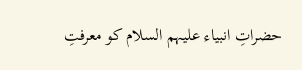حضراتِ انبیاء علیہم السلام کو معرفتِ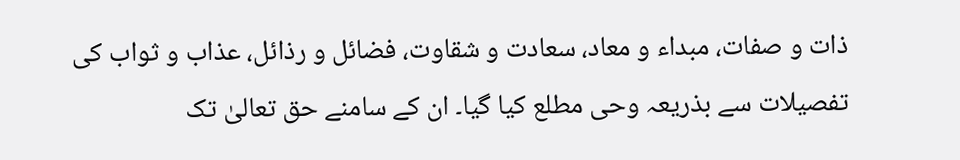ذات و صفات، مبداء و معاد، سعادت و شقاوت، فضائل و رذائل، عذاب و ثواب کی تفصیلات سے بذریعہ وحی مطلع کیا گیا۔ ان کے سامنے حق تعالیٰ تک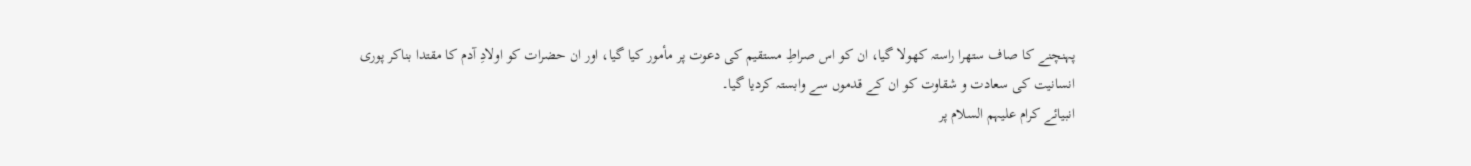پہنچنے کا صاف ستھرا راستہ کھولا گیا، ان کو اس صراطِ مستقیم کی دعوت پر مأمور کیا گیا، اور ان حضرات کو اولادِ آدم کا مقتدا بناکر پوری انسانیت کی سعادت و شقاوت کو ان کے قدموں سے وابستہ کردیا گیا۔
انبیائے کرام علیہم السلام پر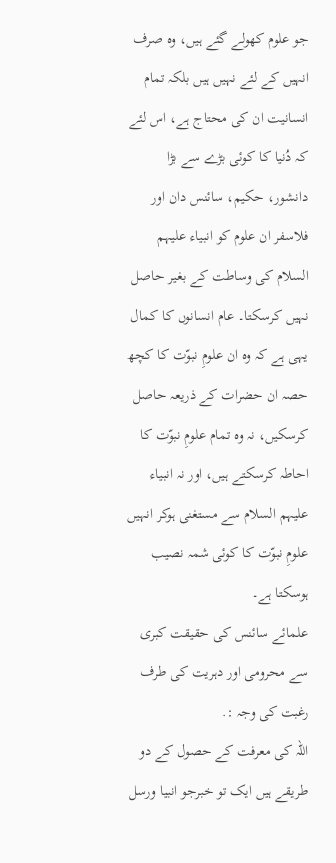جو علوم کھولے گئے ہیں، وہ صرف انہیں کے لئے نہیں ہیں بلکہ تمام انسانیت ان کی محتاج ہے، اس لئے کہ دُنیا کا کوئی بڑے سے بڑا دانشور، حکیم، سائنس دان اور فلاسفر ان علوم کو انبیاء علیہم السلام کی وساطت کے بغیر حاصل نہیں کرسکتا۔ عام انسانوں کا کمال یہی ہے کہ وہ ان علومِ نبوّت کا کچھ حصہ ان حضرات کے ذریعہ حاصل کرسکیں، نہ وہ تمام علومِ نبوّت کا احاطہ کرسکتے ہیں، اور نہ انبیاء علیہم السلام سے مستغنی ہوکر انہیں علومِ نبوّت کا کوئی شمہ نصیب ہوسکتا ہے۔
علمائے سائنس کی حقیقت کبری سے محرومی اور دہریت کی طرف رغبت کی وجہ :.
اللہ کی معرفت کے حصول کے دو طریقے ہیں ایک تو خبرجو انبیا ورسل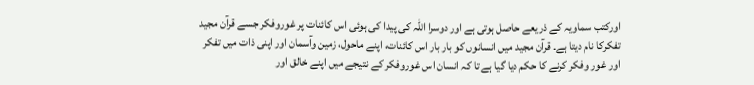اورکتب سماویہ کے ذریعے حاصل ہوتی ہے اور دوسرا اللہ کی پیدا کی ہوئی اس کائنات پر غوروفکر جسے قرآن مجید تفکرکا نام دیتا ہے۔ قرآن مجید میں انسانوں کو بار بار اس کائنات، اپنے ماحول، زمین وآسمان اور اپنی ذات میں تفکر اور غور وفکر کرنے کا حکم دیا گیا ہے تا کہ انسان اس غوروفکر کے نتیجے میں اپنے خالق اور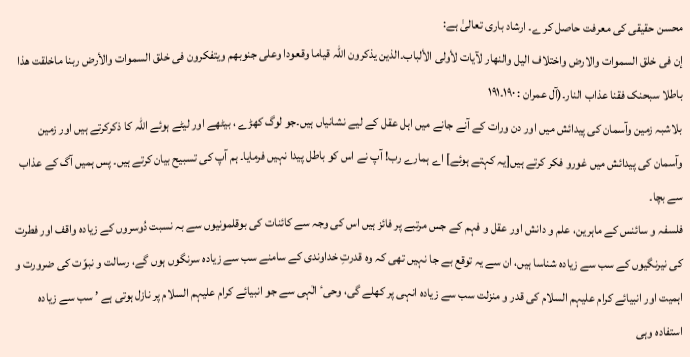محسن حقیقی کی معرفت حاصل کر ے۔ ارشاد باری تعالیٰ ہے:
إن فی خلق السموات والارض واختلاف الیل والنھار لآیات لأولی الألباب۔الذین یذکرون اللہ قیاما وقعودا وعلی جنوبھم ویتفکرون فی خلق السموات والأرض ربنا ماخلقت ھذا باطلا سبحنک فقنا عذاب النار۔(آل عمران : ۱۹۰۔۱۹۱
بلاشبہ زمین وآسمان کی پیدائش میں اور دن ورات کے آنے جانے میں اہل عقل کے لیے نشانیاں ہیں۔جو لوگ کھڑے ، بیٹھے اور لیٹے ہوئے اللہ کا ذکرکرتے ہیں اور زمین وآسمان کی پیدائش میں غورو فکر کرتے ہیں[یہ کہتے ہوئے] اے ہمارے رب! آپ نے اس کو باطل پیدا نہیں فرمایا۔ ہم آپ کی تسبیح بیان کرتے ہیں۔ پس ہمیں آگ کے عذاب سے بچا۔
فلسفہ و سائنس کے ماہرین، علم و دانش اور عقل و فہم کے جس مرتبے پر فائز ہیں اس کی وجہ سے کائنات کی بوقلمونیوں سے بہ نسبت دُوسروں کے زیادہ واقف اور فطرت کی نیرنگیوں کے سب سے زیادہ شناسا ہیں، ان سے یہ توقع بے جا نہیں تھی کہ وہ قدرتِ خداوندی کے سامنے سب سے زیادہ سرنگوں ہوں گے، رسالت و نبوّت کی ضرورت و اہمیت اور انبیائے کرام علیہم السلام کی قدر و منزلت سب سے زیادہ انہی پر کھلے گی، وحیٴ الٰہی سے جو انبیائے کرام علیہم السلام پر نازل ہوتی ہے ’ سب سے زیادہ استفادہ وہی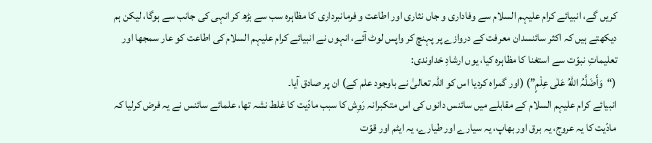کریں گے، انبیائے کرام علیہم السلام سے وفاداری و جاں نثاری اور اطاعت و فرمانبرداری کا مظاہرہ سب سے بڑھ کر انہی کی جانب سے ہوگا، لیکن ہم دیکھتے ہیں کہ اکثر سائنسدان معرفت کے دروازے پر پہنچ کر واپس لوٹ آئے، انہوں نے انبیائے کرام علیہم السلام کی اطاعت کو عار سمجھا اور تعلیماتِ نبوّت سے استغنا کا مظاہرہ کیا، یوں ارشادِ خداوندی:
(“وَأَضَلَّہُ اللهُ عَلٰی عِلْمٍ”) (اور گمراہ کردیا اس کو اللہ تعالیٰ نے باوجود علم کے) ان پر صادق آیا۔
انبیائے کرام علیہم السلام کے مقابلے میں سائنس دانوں کی اس متکبرانہ رَوِش کا سبب مادّیت کا غلط نشہ تھا، علمائے سائنس نے یہ فرض کرلیا کہ مادّیت کا یہ عروج، یہ برق اور بھاپ، یہ سیارے اور طیارے، یہ ایٹم اور قوّت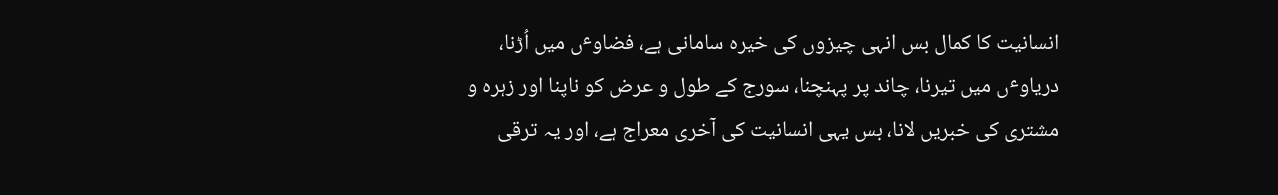انسانیت کا کمال بس انہی چیزوں کی خیرہ سامانی ہے، فضاوٴں میں اُڑنا، دریاوٴں میں تیرنا، چاند پر پہنچنا، سورج کے طول و عرض کو ناپنا اور زہرہ و مشتری کی خبریں لانا، بس یہی انسانیت کی آخری معراج ہے، اور یہ ترقی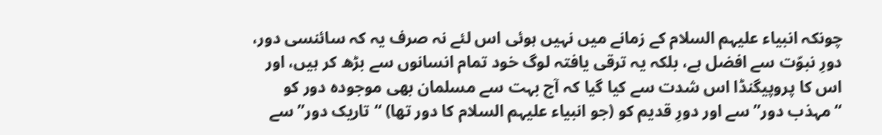چونکہ انبیاء علیہم السلام کے زمانے میں نہیں ہوئی اس لئے نہ صرف یہ کہ سائنسی دور، دورِ نبوّت سے افضل ہے، بلکہ یہ ترقی یافتہ لوگ خود تمام انسانوں سے بڑھ کر ہیں، اور اس کا پروپیگنڈا اس شدت سے کیا گیا کہ آج بہت سے مسلمان بھی موجودہ دور کو “مہذب دور” سے اور دورِ قدیم کو (جو انبیاء علیہم السلام کا دور تھا) “تاریک دور” سے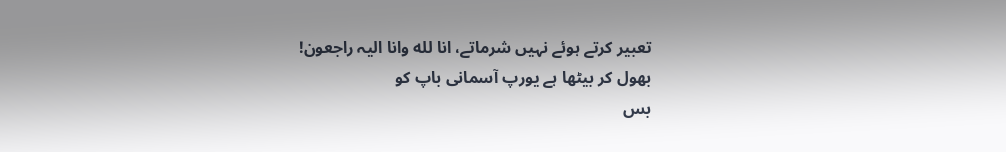تعبیر کرتے ہوئے نہیں شرماتے، انا لله وانا الیہ راجعون!
بھول کر بیٹھا ہے یورپ آسمانی باپ کو
بس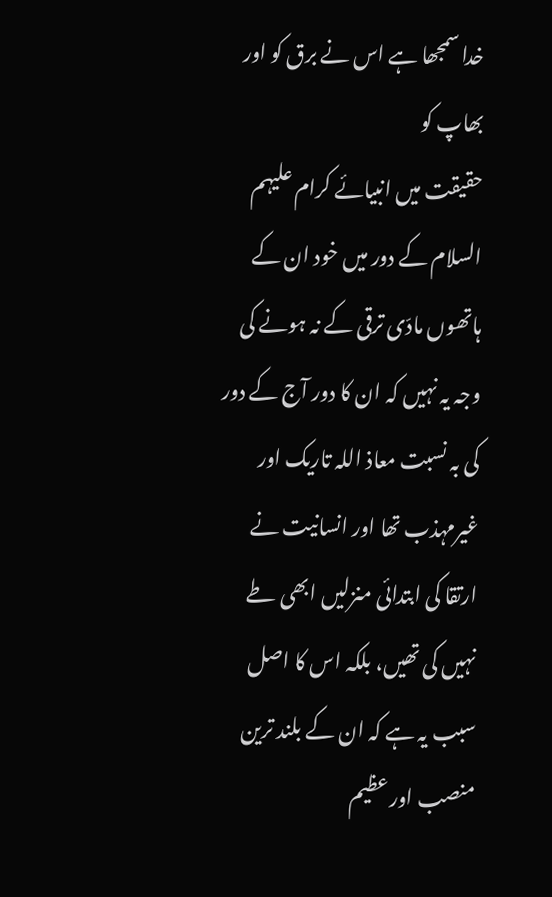خدا سمجھا ہے اس نے برق کو اور بھاپ کو
حقیقت میں انبیائے کرام علیہم السلام کے دور میں خود ان کے ہاتھوں مادّی ترقی کے نہ ہونے کی وجہ یہ نہیں کہ ان کا دور آج کے دور کی بہ نسبت معاذ اللہ تاریک اور غیرمہذب تھا اور انسانیت نے ارتقا کی ابتدائی منزلیں ابھی طے نہیں کی تھیں، بلکہ اس کا اصل سبب یہ ہے کہ ان کے بلند ترین منصب اور عظیم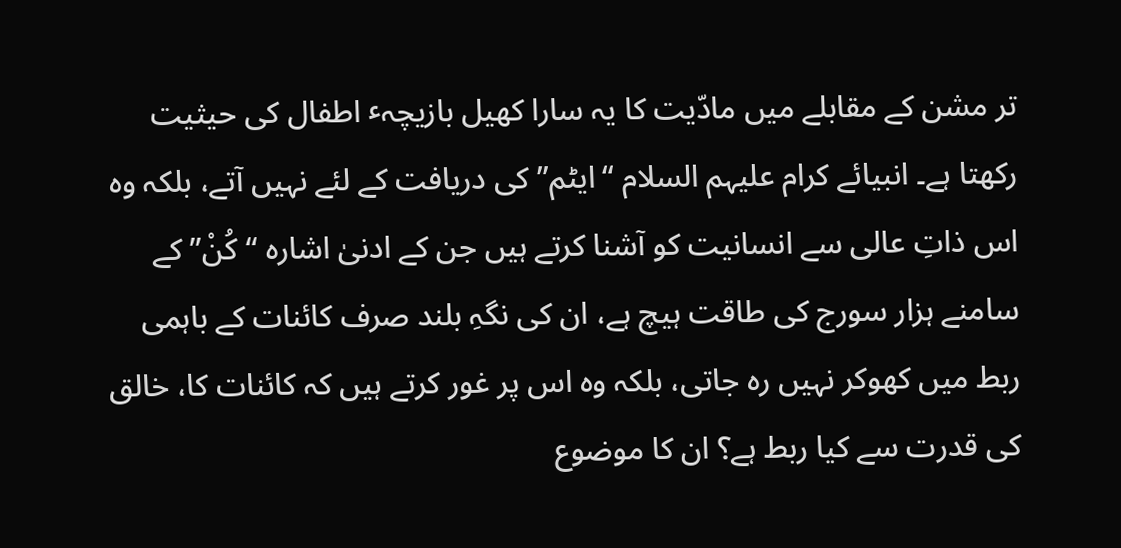تر مشن کے مقابلے میں مادّیت کا یہ سارا کھیل بازیچہٴ اطفال کی حیثیت رکھتا ہے۔ انبیائے کرام علیہم السلام “ایٹم” کی دریافت کے لئے نہیں آتے، بلکہ وہ اس ذاتِ عالی سے انسانیت کو آشنا کرتے ہیں جن کے ادنیٰ اشارہ “کُنْ” کے سامنے ہزار سورج کی طاقت ہیچ ہے، ان کی نگہِ بلند صرف کائنات کے باہمی ربط میں کھوکر نہیں رہ جاتی، بلکہ وہ اس پر غور کرتے ہیں کہ کائنات کا، خالق کی قدرت سے کیا ربط ہے؟ ان کا موضوع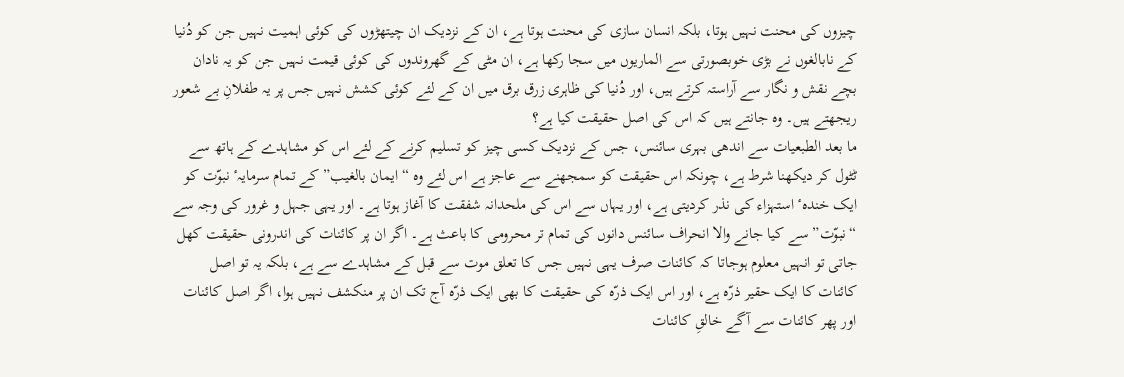چیزوں کی محنت نہیں ہوتا، بلکہ انسان سازی کی محنت ہوتا ہے، ان کے نزدیک ان چیتھڑوں کی کوئی اہمیت نہیں جن کو دُنیا کے نابالغوں نے بڑی خوبصورتی سے الماریوں میں سجا رکھا ہے، ان مٹی کے گھروندوں کی کوئی قیمت نہیں جن کو یہ نادان بچے نقش و نگار سے آراستہ کرتے ہیں، اور دُنیا کی ظاہری زرق برق میں ان کے لئے کوئی کشش نہیں جس پر یہ طفلانِ بے شعور ریجھتے ہیں۔ وہ جانتے ہیں کہ اس کی اصل حقیقت کیا ہے؟
ما بعد الطبعیات سے اندھی بہری سائنس، جس کے نزدیک کسی چیز کو تسلیم کرنے کے لئے اس کو مشاہدے کے ہاتھ سے ٹٹول کر دیکھنا شرط ہے، چونکہ اس حقیقت کو سمجھنے سے عاجز ہے اس لئے وہ “ایمان بالغیب” کے تمام سرمایہٴ نبوّت کو ایک خندہٴ استہزاء کی نذر کردیتی ہے، اور یہاں سے اس کی ملحدانہ شفقت کا آغاز ہوتا ہے۔ اور یہی جہل و غرور کی وجہ سے “نبوّت” سے کیا جانے والا انحراف سائنس دانوں کی تمام تر محرومی کا باعث ہے۔ اگر ان پر کائنات کی اندرونی حقیقت کھل جاتی تو انہیں معلوم ہوجاتا کہ کائنات صرف یہی نہیں جس کا تعلق موت سے قبل کے مشاہدے سے ہے، بلکہ یہ تو اصل کائنات کا ایک حقیر ذرّہ ہے، اور اس ایک ذرّہ کی حقیقت کا بھی ایک ذرّہ آج تک ان پر منکشف نہیں ہوا، اگر اصل کائنات اور پھر کائنات سے آگے خالقِ کائنات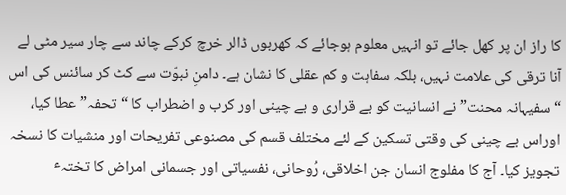کا راز ان پر کھل جائے تو انہیں معلوم ہوجائے کہ کھربوں ڈالر خرچ کرکے چاند سے چار سیر مٹی لے آنا ترقی کی علامت نہیں، بلکہ سفاہت و کم عقلی کا نشان ہے۔ دامنِ نبوّت سے کٹ کر سائنس کی اس “سفیہانہ محنت” نے انسانیت کو بے قراری و بے چینی اور کرب و اضطراب کا “تحفہ” عطا کیا، اوراس بے چینی کی وقتی تسکین کے لئے مختلف قسم کی مصنوعی تفریحات اور منشیات کا نسخہ تجویز کیا۔ آج کا مفلوج انسان جن اخلاقی، رُوحانی، نفسیاتی اور جسمانی امراض کا تختہٴ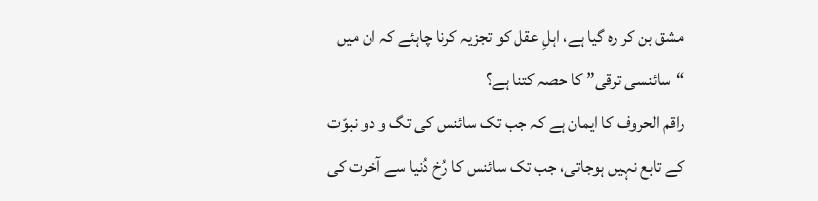مشق بن کر رہ گیا ہے، اہلِ عقل کو تجزیہ کرنا چاہئے کہ ان میں “سائنسی ترقی” کا حصہ کتنا ہے؟
راقم الحروف کا ایمان ہے کہ جب تک سائنس کی تگ و دو نبوّت کے تابع نہیں ہوجاتی، جب تک سائنس کا رُخ دُنیا سے آخرت کی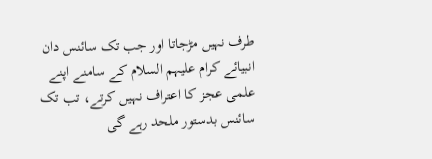طرف نہیں مڑجاتا اور جب تک سائنس دان انبیائے کرام علیہم السلام کے سامنے اپنے علمی عجز کا اعتراف نہیں کرتے، تب تک سائنس بدستور ملحد رہے گی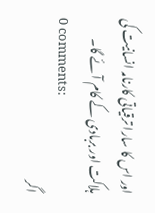اور اس کا سارا ترقیاتی کارنامہ انسانیت کی ہلاکت اور بربادی کے کام آئے گا۔
0 comments:
اگر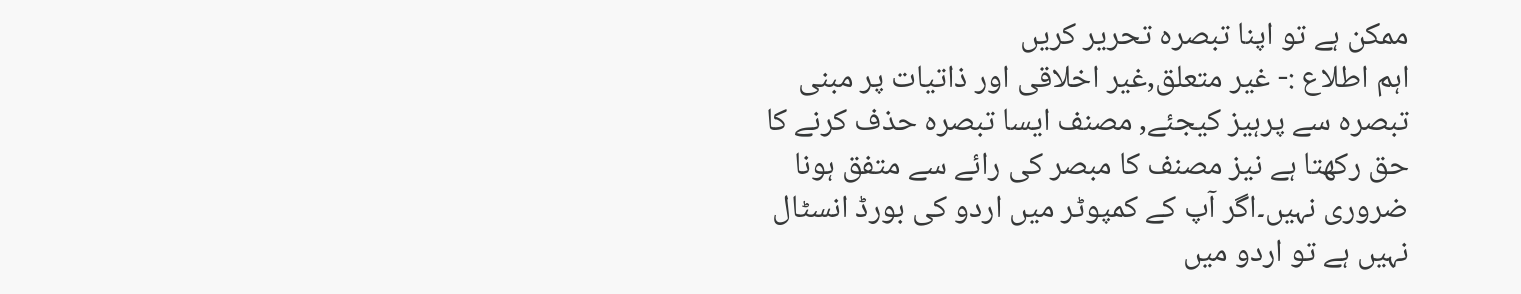ممکن ہے تو اپنا تبصرہ تحریر کریں
اہم اطلاع :- غیر متعلق,غیر اخلاقی اور ذاتیات پر مبنی تبصرہ سے پرہیز کیجئے, مصنف ایسا تبصرہ حذف کرنے کا حق رکھتا ہے نیز مصنف کا مبصر کی رائے سے متفق ہونا ضروری نہیں۔اگر آپ کے کمپوٹر میں اردو کی بورڈ انسٹال نہیں ہے تو اردو میں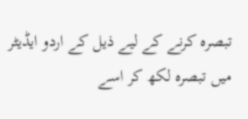تبصرہ کرنے کے لیے ذیل کے اردو ایڈیٹر میں تبصرہ لکھ کر اسے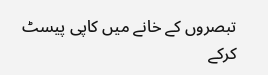تبصروں کے خانے میں کاپی پیسٹ کرکے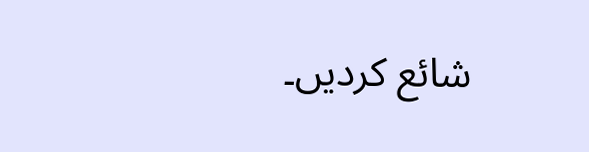شائع کردیں۔